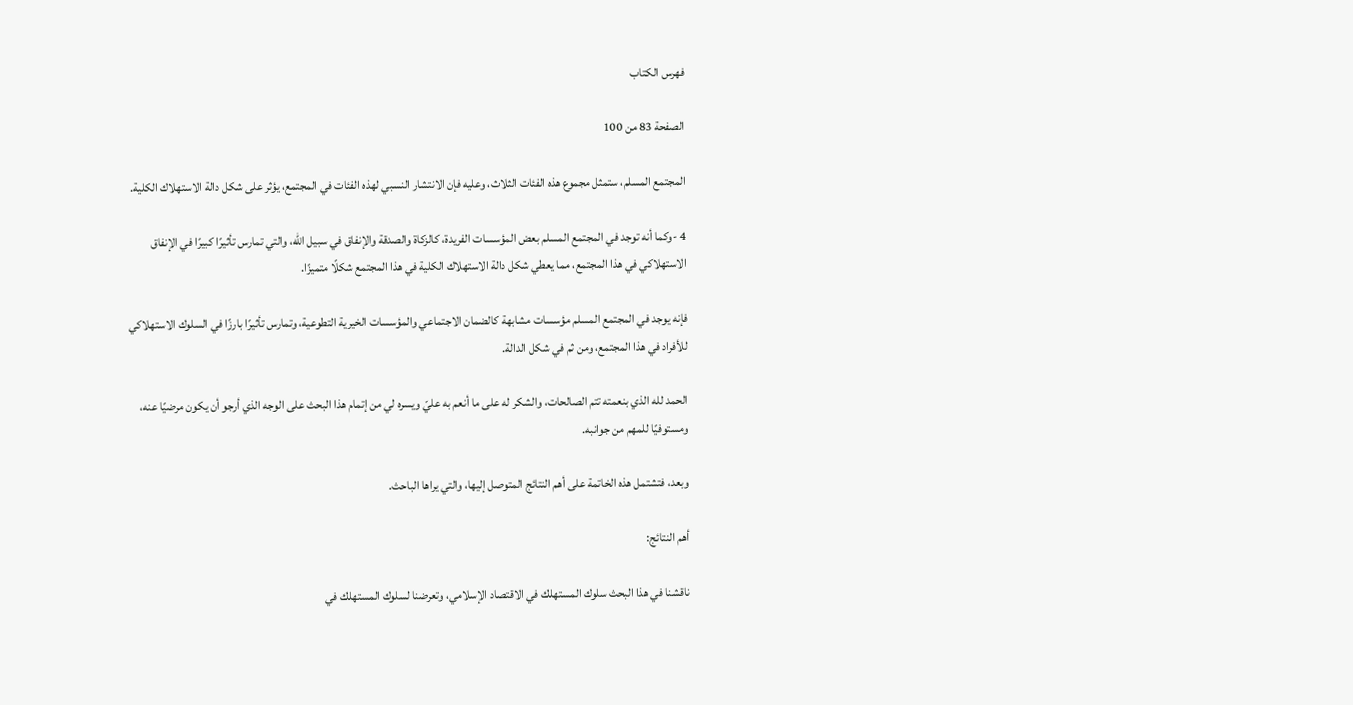فهرس الكتاب

الصفحة 83 من 100

المجتمع المسلم، ستمثل مجموع هذه الفئات الثلاث، وعليه فإن الانتشار النسبي لهذه الفئات في المجتمع، يؤثر على شكل دالة الاستهلاك الكلية.

4 -وكما أنه توجد في المجتمع المسلم بعض المؤسسات الفريدة، كالزكاة والصدقة والإنفاق في سبيل الله، والتي تمارس تأثيرًا كبيرًا في الإنفاق الاستهلاكي في هذا المجتمع، مما يعطي شكل دالة الاستهلاك الكلية في هذا المجتمع شكلًا متميزًا.

فإنه يوجد في المجتمع المسلم مؤسسات مشابهة كالضمان الاجتماعي والمؤسسات الخيرية التطوعية، وتمارس تأثيرًا بارزًا في السلوك الاستهلاكي للأفراد في هذا المجتمع، ومن ثم في شكل الدالة.

الحمد لله الذي بنعمته تتم الصالحات، والشكر له على ما أنعم به عليّ ويسره لي من إتمام هذا البحث على الوجه الذي أرجو أن يكون مرضيًا عنه، ومستوفيًا للمهم من جوانبه.

وبعد، فتشتمل هذه الخاتمة على أهم النتائج المتوصل إليها، والتي يراها الباحث.

أهم النتائج:

ناقشنا في هذا البحث سلوك المستهلك في الاقتصاد الإسلامي، وتعرضنا لسلوك المستهلك في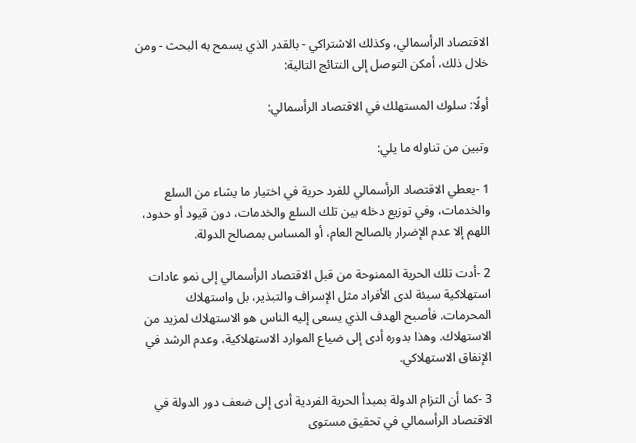الاقتصاد الرأسمالي، وكذلك الاشتراكي - بالقدر الذي يسمح به البحث - ومن خلال ذلك، أمكن التوصل إلى النتائج التالية:

أولًا: سلوك المستهلك في الاقتصاد الرأسمالي:

وتبين من تناوله ما يلي:

1 -يعطي الاقتصاد الرأسمالي للفرد حرية في اختيار ما يشاء من السلع والخدمات، وفي توزيع دخله بين تلك السلع والخدمات، دون قيود أو حدود، اللهم إلا عدم الإضرار بالصالح العام، أو المساس بمصالح الدولة.

2 -أدت تلك الحرية الممنوحة من قبل الاقتصاد الرأسمالي إلى نمو عادات استهلاكية سيئة لدى الأفراد مثل الإسراف والتبذير، بل واستهلاك المحرمات. فأصبح الهدف الذي يسعى إليه الناس هو الاستهلاك لمزيد من الاستهلاك. وهذا بدوره أدى إلى ضياع الموارد الاستهلاكية، وعدم الرشد في الإنفاق الاستهلاكي.

3 -كما أن التزام الدولة بمبدأ الحرية الفردية أدى إلى ضعف دور الدولة في الاقتصاد الرأسمالي في تحقيق مستوى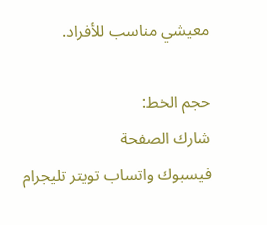معيشي مناسب للأفراد.

حجم الخط:
شارك الصفحة
فيسبوك واتساب تويتر تليجرام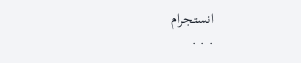انستجرام
. . .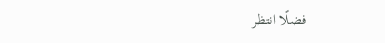فضلًا انتظر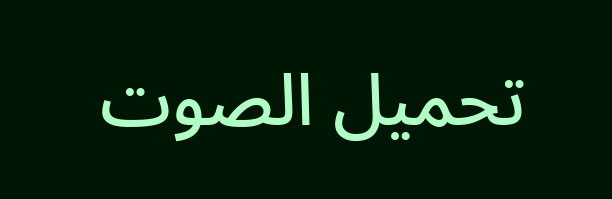تحميل الصوت